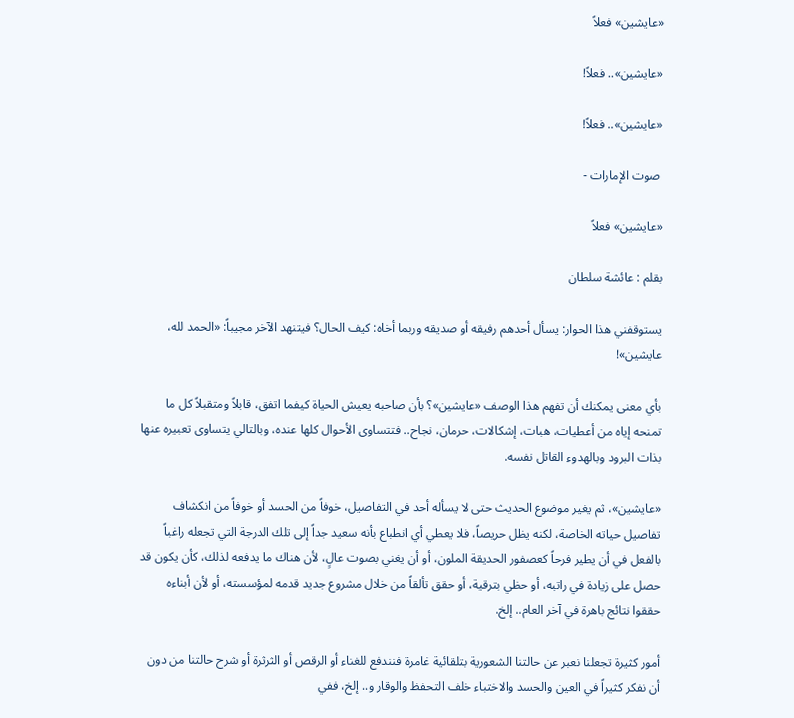«عايشين» فعلاً

«عايشين».. فعلاً!

«عايشين».. فعلاً!

 صوت الإمارات -

«عايشين» فعلاً

بقلم : عائشة سلطان

يستوقفني هذا الحوار: يسأل أحدهم رفيقه أو صديقه وربما أخاه: كيف الحال؟ فيتنهد الآخر مجيباً: «الحمد لله، عايشين»!

بأي معنى يمكنك أن تفهم هذا الوصف «عايشين»؟ بأن صاحبه يعيش الحياة كيفما اتفق، قابلاً ومتقبلاً كل ما تمنحه إياه من أعطيات، هبات، إشكالات، حرمان، نجاح.. فتتساوى الأحوال كلها عنده، وبالتالي يتساوى تعبيره عنها بذات البرود وبالهدوء القاتل نفسه.

«عايشين»، ثم يغير موضوع الحديث حتى لا يسأله أحد في التفاصيل، خوفاً من الحسد أو خوفاً من انكشاف تفاصيل حياته الخاصة، لكنه يظل حريصاً، فلا يعطي أي انطباع بأنه سعيد جداً إلى تلك الدرجة التي تجعله راغباً بالفعل في أن يطير فرحاً كعصفور الحديقة الملون، أو أن يغني بصوت عالٍ، لأن هناك ما يدفعه لذلك، كأن يكون قد حصل على زيادة في راتبه، أو حظي بترقية، أو حقق تألقاً من خلال مشروع جديد قدمه لمؤسسته، أو لأن أبناءه حققوا نتائج باهرة في آخر العام.. إلخ.

أمور كثيرة تجعلنا نعبر عن حالتنا الشعورية بتلقائية غامرة فنندفع للغناء أو الرقص أو الثرثرة أو شرح حالتنا من دون أن نفكر كثيراً في العين والحسد والاختباء خلف التحفظ والوقار و.. إلخ، ففي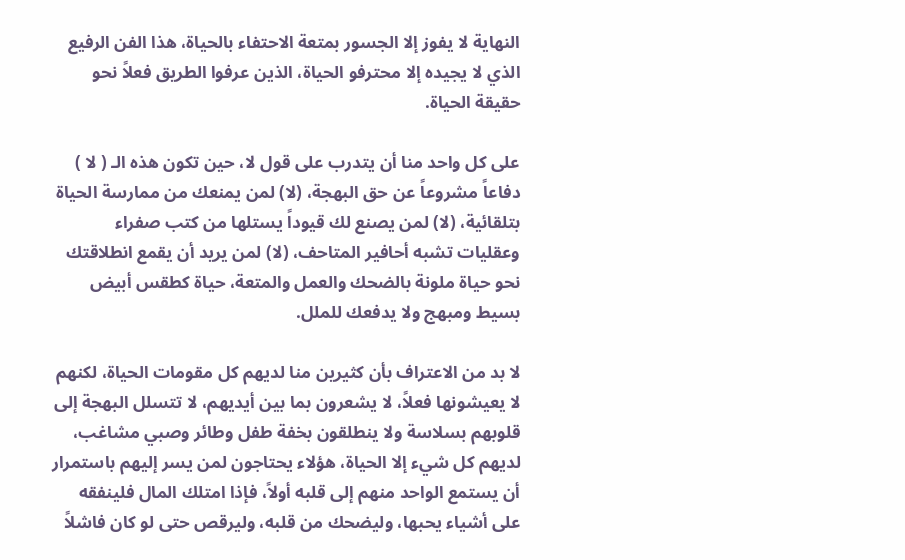النهاية لا يفوز إلا الجسور بمتعة الاحتفاء بالحياة، هذا الفن الرفيع الذي لا يجيده إلا محترفو الحياة، الذين عرفوا الطريق فعلاً نحو حقيقة الحياة.

على كل واحد منا أن يتدرب على قول لا، حين تكون هذه الـ ( لا ) دفاعاً مشروعاً عن حق البهجة، (لا) لمن يمنعك من ممارسة الحياة بتلقائية، (لا) لمن يصنع لك قيوداً يستلها من كتب صفراء وعقليات تشبه أحافير المتاحف، (لا) لمن يريد أن يقمع انطلاقتك نحو حياة ملونة بالضحك والعمل والمتعة، حياة كطقس أبيض بسيط ومبهج ولا يدفعك للملل.

لا بد من الاعتراف بأن كثيرين منا لديهم كل مقومات الحياة، لكنهم لا يعيشونها فعلاً، لا يشعرون بما بين أيديهم، لا تتسلل البهجة إلى قلوبهم بسلاسة ولا ينطلقون بخفة طفل وطائر وصبي مشاغب، لديهم كل شيء إلا الحياة، هؤلاء يحتاجون لمن يسر إليهم باستمرار أن يستمع الواحد منهم إلى قلبه أولاً، فإذا امتلك المال فلينفقه على أشياء يحبها، وليضحك من قلبه، وليرقص حتى لو كان فاشلاً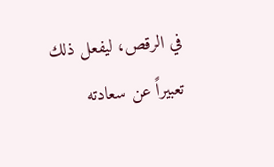في الرقص، ليفعل ذلك تعبيراً عن سعادته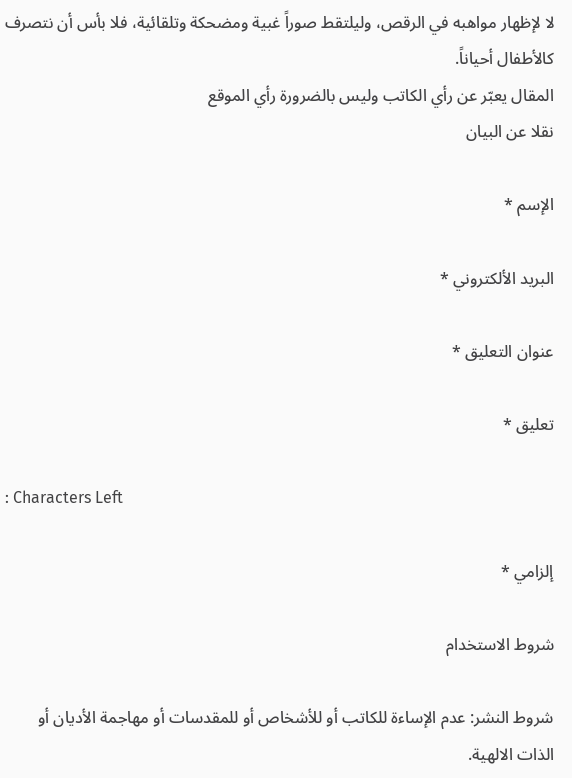لا لإظهار مواهبه في الرقص، وليلتقط صوراً غبية ومضحكة وتلقائية، فلا بأس أن نتصرف كالأطفال أحياناً.
المقال يعبّر عن رأي الكاتب وليس بالضرورة رأي الموقع
نقلا عن البيان

الإسم *

البريد الألكتروني *

عنوان التعليق *

تعليق *

: Characters Left

إلزامي *

شروط الاستخدام

شروط النشر: عدم الإساءة للكاتب أو للأشخاص أو للمقدسات أو مهاجمة الأديان أو الذات الالهية.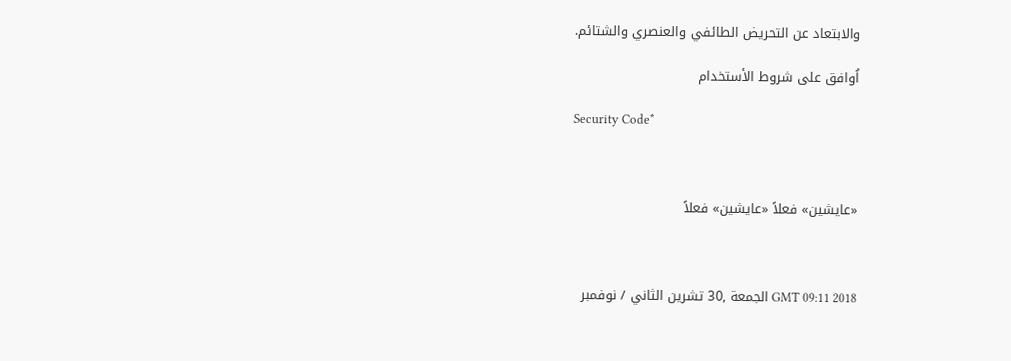والابتعاد عن التحريض الطائفي والعنصري والشتائم.

اُوافق على شروط الأستخدام

Security Code*



«عايشين» فعلاً «عايشين» فعلاً



GMT 09:11 2018 الجمعة ,30 تشرين الثاني / نوفمبر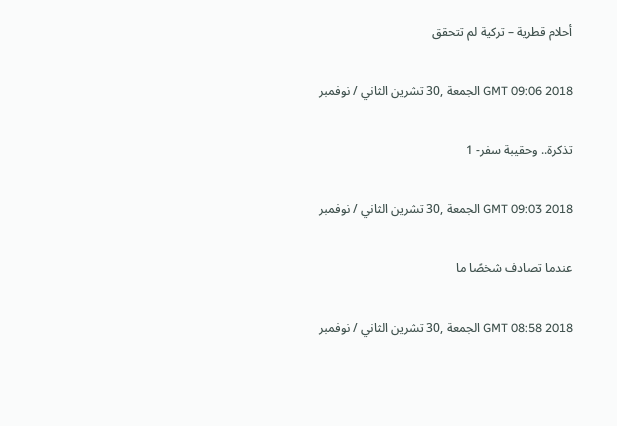أحلام قطرية – تركية لم تتحقق

GMT 09:06 2018 الجمعة ,30 تشرين الثاني / نوفمبر

تذكرة.. وحقيبة سفر- 1

GMT 09:03 2018 الجمعة ,30 تشرين الثاني / نوفمبر

عندما تصادف شخصًا ما

GMT 08:58 2018 الجمعة ,30 تشرين الثاني / نوفمبر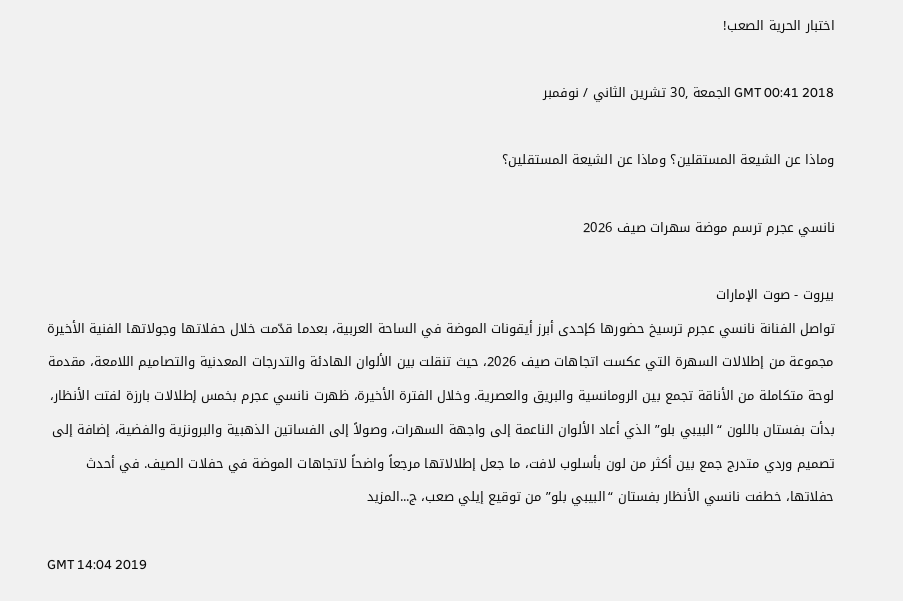اختبار الحرية الصعب!

GMT 00:41 2018 الجمعة ,30 تشرين الثاني / نوفمبر

وماذا عن الشيعة المستقلين؟ وماذا عن الشيعة المستقلين؟

نانسي عجرم ترسم موضة سهرات صيف 2026

بيروت - صوت الإمارات
تواصل الفنانة نانسي عجرم ترسيخ حضورها كإحدى أبرز أيقونات الموضة في الساحة العربية، بعدما قدّمت خلال حفلاتها وجولاتها الفنية الأخيرة مجموعة من إطلالات السهرة التي عكست اتجاهات صيف 2026، حيث تنقلت بين الألوان الهادئة والتدرجات المعدنية والتصاميم اللامعة، مقدمة لوحة متكاملة من الأناقة تجمع بين الرومانسية والبريق والعصرية. وخلال الفترة الأخيرة، ظهرت نانسي عجرم بخمس إطلالات بارزة لفتت الأنظار، بدأت بفستان باللون “البيبي بلو” الذي أعاد الألوان الناعمة إلى واجهة السهرات، وصولاً إلى الفساتين الذهبية والبرونزية والفضية، إضافة إلى تصميم وردي متدرج جمع بين أكثر من لون بأسلوب لافت، ما جعل إطلالاتها مرجعاً واضحاً لاتجاهات الموضة في حفلات الصيف. في أحدث حفلاتها، خطفت نانسي الأنظار بفستان “البيبي بلو” من توقيع إيلي صعب، ج...المزيد

GMT 14:04 2019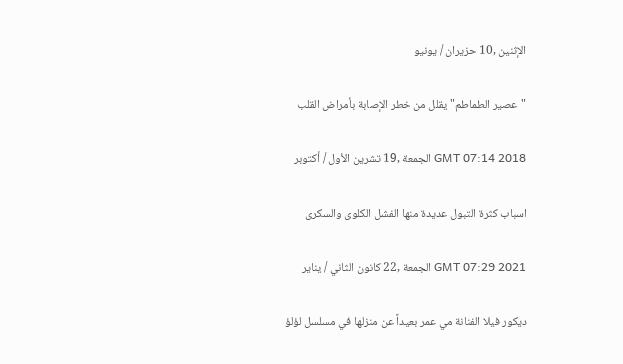الإثنين ,10 حزيران / يونيو

"عصير الطماطم" يقلل من خطر الإصابة بأمراض القلب

GMT 07:14 2018 الجمعة ,19 تشرين الأول / أكتوبر

اسباب كثرة التبول عديدة منها الفشل الكلوى والسكرى

GMT 07:29 2021 الجمعة ,22 كانون الثاني / يناير

ديكور فيلا الفنانة مي عمر بعيداً عن منزلها في مسلسل لؤلؤ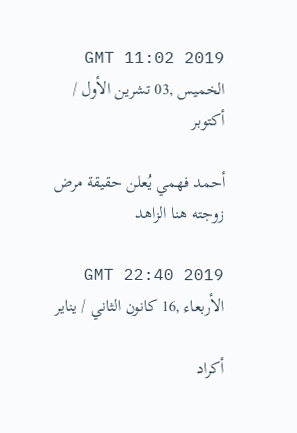GMT 11:02 2019 الخميس ,03 تشرين الأول / أكتوبر

أحمد فهمي يُعلن حقيقة مرض زوجته هنا الزاهد

GMT 22:40 2019 الأربعاء ,16 كانون الثاني / يناير

أكراد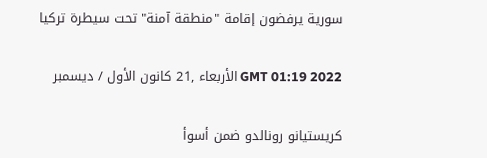سورية يرفضون إقامة "منطقة آمنة" تحت سيطرة تركيا

GMT 01:19 2022 الأربعاء ,21 كانون الأول / ديسمبر

كريستيانو رونالدو ضمن أسوأ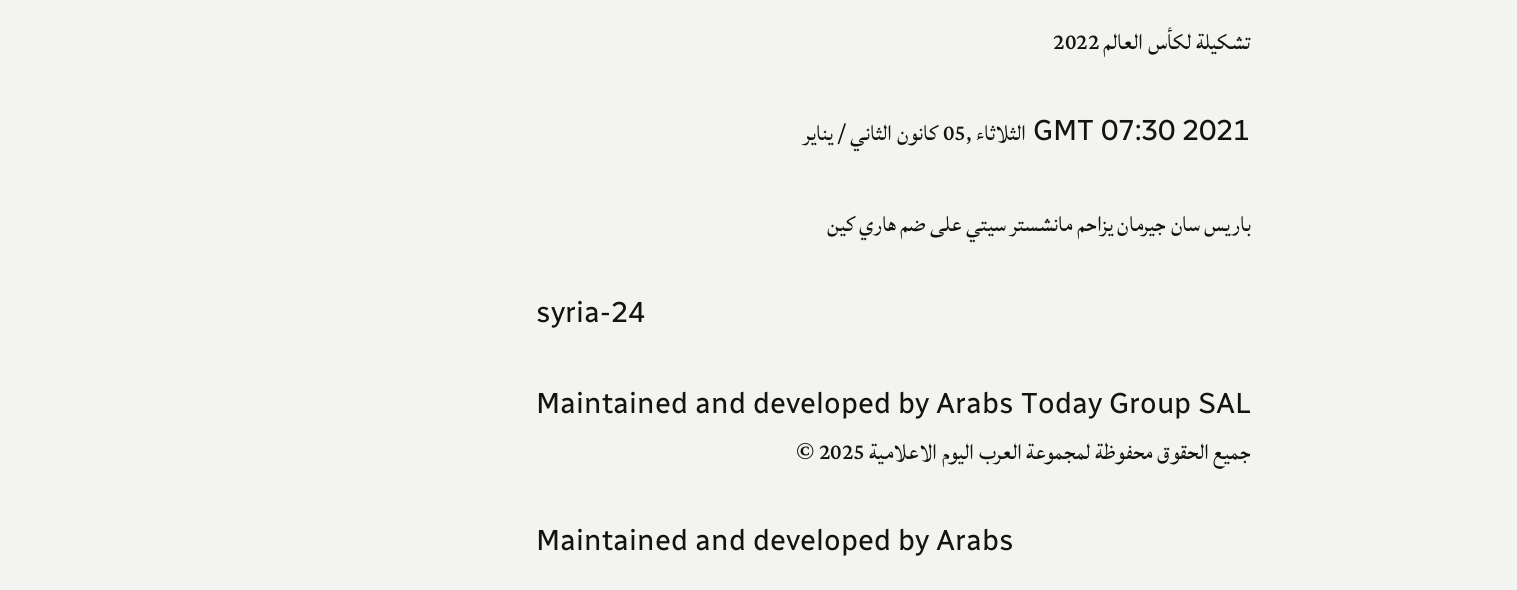تشكيلة لكأس العالم 2022

GMT 07:30 2021 الثلاثاء ,05 كانون الثاني / يناير

باريس سان جيرمان يزاحم مانشستر سيتي على ضم هاري كين

syria-24

Maintained and developed by Arabs Today Group SAL
جميع الحقوق محفوظة لمجموعة العرب اليوم الاعلامية 2025 ©

Maintained and developed by Arabs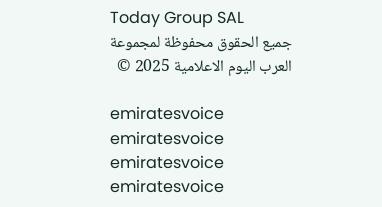Today Group SAL
جميع الحقوق محفوظة لمجموعة العرب اليوم الاعلامية 2025 ©

emiratesvoice emiratesvoice emiratesvoice emiratesvoice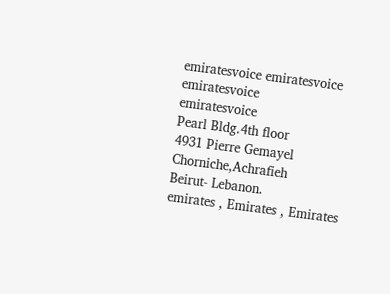emiratesvoice emiratesvoice emiratesvoice
emiratesvoice
Pearl Bldg.4th floor
4931 Pierre Gemayel Chorniche,Achrafieh
Beirut- Lebanon.
emirates , Emirates , Emirates